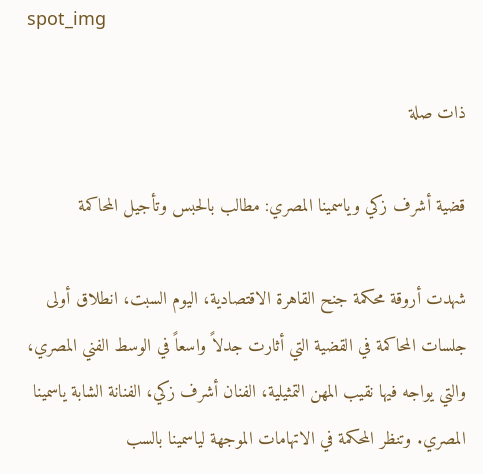spot_img

ذات صلة

قضية أشرف زكي وياسمينا المصري: مطالب بالحبس وتأجيل المحاكمة

شهدت أروقة محكمة جنح القاهرة الاقتصادية، اليوم السبت، انطلاق أولى جلسات المحاكمة في القضية التي أثارت جدلاً واسعاً في الوسط الفني المصري، والتي يواجه فيها نقيب المهن التمثيلية، الفنان أشرف زكي، الفنانة الشابة ياسمينا المصري. وتنظر المحكمة في الاتهامات الموجهة لياسمينا بالسب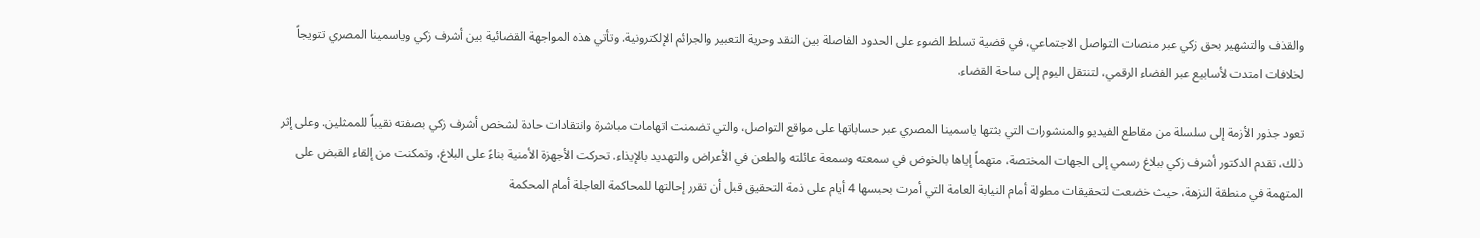والقذف والتشهير بحق زكي عبر منصات التواصل الاجتماعي، في قضية تسلط الضوء على الحدود الفاصلة بين النقد وحرية التعبير والجرائم الإلكترونية. وتأتي هذه المواجهة القضائية بين أشرف زكي وياسمينا المصري تتويجاً لخلافات امتدت لأسابيع عبر الفضاء الرقمي، لتنتقل اليوم إلى ساحة القضاء.

تعود جذور الأزمة إلى سلسلة من مقاطع الفيديو والمنشورات التي بثتها ياسمينا المصري عبر حساباتها على مواقع التواصل، والتي تضمنت اتهامات مباشرة وانتقادات حادة لشخص أشرف زكي بصفته نقيباً للممثلين. وعلى إثر ذلك، تقدم الدكتور أشرف زكي ببلاغ رسمي إلى الجهات المختصة، متهماً إياها بالخوض في سمعته وسمعة عائلته والطعن في الأعراض والتهديد بالإيذاء. تحركت الأجهزة الأمنية بناءً على البلاغ، وتمكنت من إلقاء القبض على المتهمة في منطقة النزهة، حيث خضعت لتحقيقات مطولة أمام النيابة العامة التي أمرت بحبسها 4 أيام على ذمة التحقيق قبل أن تقرر إحالتها للمحاكمة العاجلة أمام المحكمة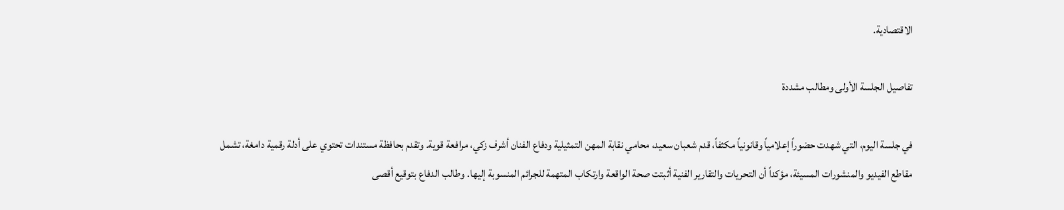الاقتصادية.

تفاصيل الجلسة الأولى ومطالب مشددة

في جلسة اليوم، التي شهدت حضوراً إعلامياً وقانونياً مكثفاً، قدم شعبان سعيد، محامي نقابة المهن التمثيلية ودفاع الفنان أشرف زكي، مرافعة قوية. وتقدم بحافظة مستندات تحتوي على أدلة رقمية دامغة، تشمل مقاطع الفيديو والمنشورات المسيئة، مؤكداً أن التحريات والتقارير الفنية أثبتت صحة الواقعة وارتكاب المتهمة للجرائم المنسوبة إليها. وطالب الدفاع بتوقيع أقصى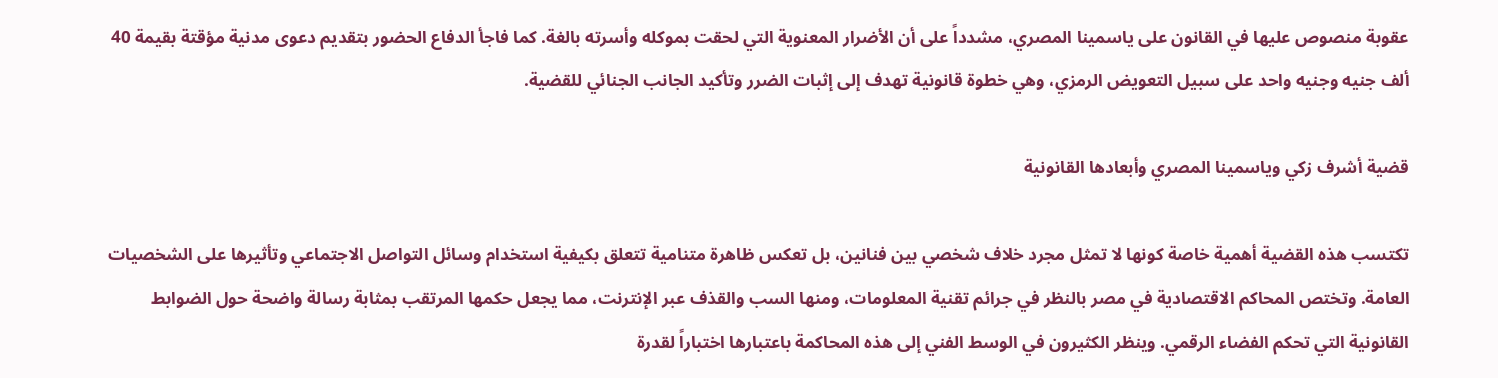عقوبة منصوص عليها في القانون على ياسمينا المصري، مشدداً على أن الأضرار المعنوية التي لحقت بموكله وأسرته بالغة. كما فاجأ الدفاع الحضور بتقديم دعوى مدنية مؤقتة بقيمة 40 ألف جنيه وجنيه واحد على سبيل التعويض الرمزي، وهي خطوة قانونية تهدف إلى إثبات الضرر وتأكيد الجانب الجنائي للقضية.

قضية أشرف زكي وياسمينا المصري وأبعادها القانونية

تكتسب هذه القضية أهمية خاصة كونها لا تمثل مجرد خلاف شخصي بين فنانين، بل تعكس ظاهرة متنامية تتعلق بكيفية استخدام وسائل التواصل الاجتماعي وتأثيرها على الشخصيات العامة. وتختص المحاكم الاقتصادية في مصر بالنظر في جرائم تقنية المعلومات، ومنها السب والقذف عبر الإنترنت، مما يجعل حكمها المرتقب بمثابة رسالة واضحة حول الضوابط القانونية التي تحكم الفضاء الرقمي. وينظر الكثيرون في الوسط الفني إلى هذه المحاكمة باعتبارها اختباراً لقدرة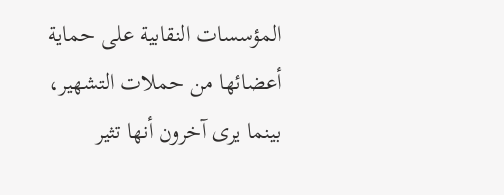المؤسسات النقابية على حماية أعضائها من حملات التشهير، بينما يرى آخرون أنها تثير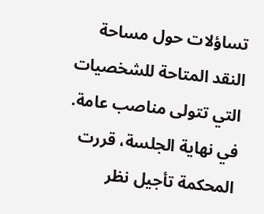تساؤلات حول مساحة النقد المتاحة للشخصيات التي تتولى مناصب عامة. في نهاية الجلسة، قررت المحكمة تأجيل نظر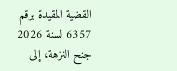القضية المقيدة برقم 6357 لسنة 2026 جنح النزهة، إلى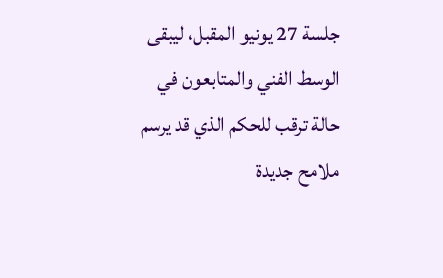جلسة 27 يونيو المقبل، ليبقى الوسط الفني والمتابعون في حالة ترقب للحكم الذي قد يرسم ملامح جديدة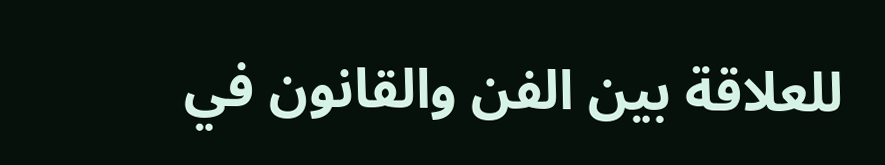للعلاقة بين الفن والقانون في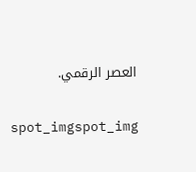العصر الرقمي.

spot_imgspot_img